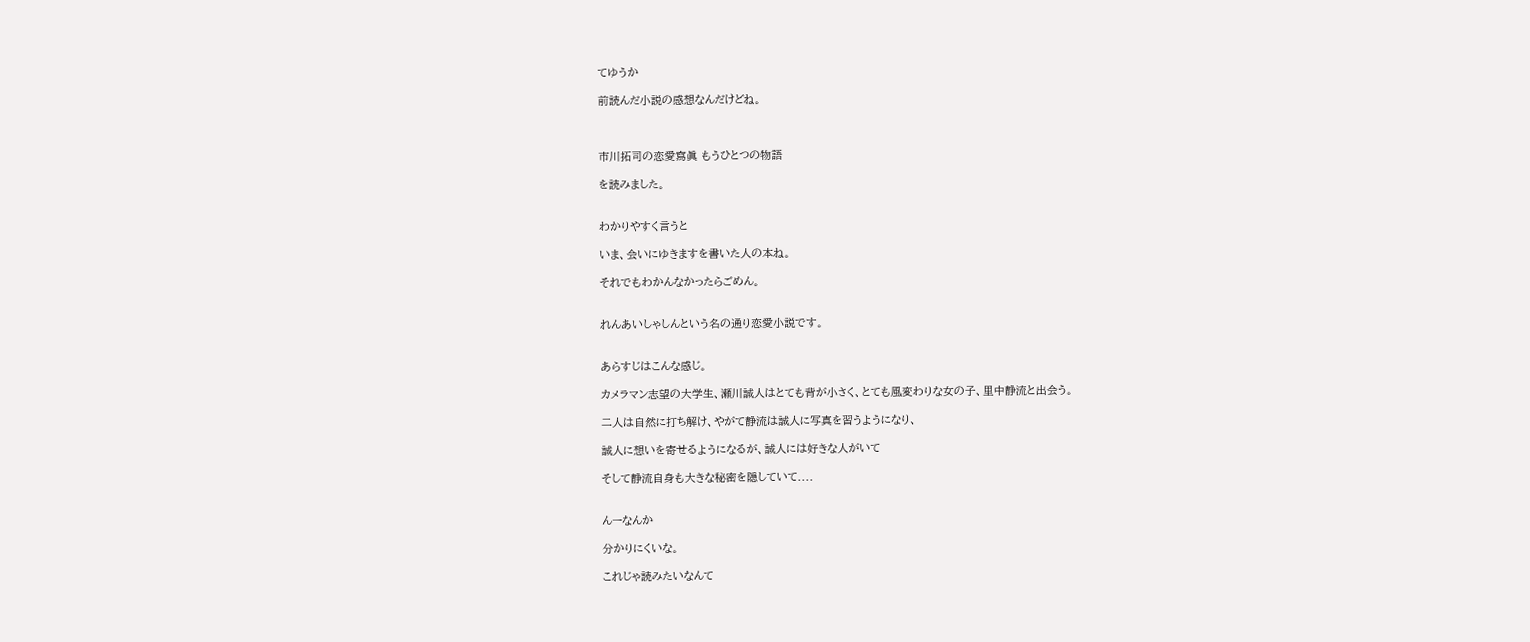てゆうか

前読んだ小説の感想なんだけどね。



市川拓司の恋愛寫眞 もうひとつの物語

を読みました。


わかりやすく言うと

いま、会いにゆきますを書いた人の本ね。

それでもわかんなかったらごめん。


れんあいしゃしんという名の通り恋愛小説です。


あらすじはこんな感じ。

カメラマン志望の大学生、瀬川誠人はとても背が小さく、とても風変わりな女の子、里中静流と出会う。

二人は自然に打ち解け、やがて静流は誠人に写真を習うようになり、

誠人に想いを寄せるようになるが、誠人には好きな人がいて

そして静流自身も大きな秘密を隠していて....


んーなんか

分かりにくいな。

これじゃ読みたいなんて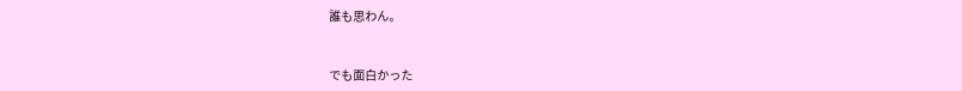誰も思わん。


でも面白かった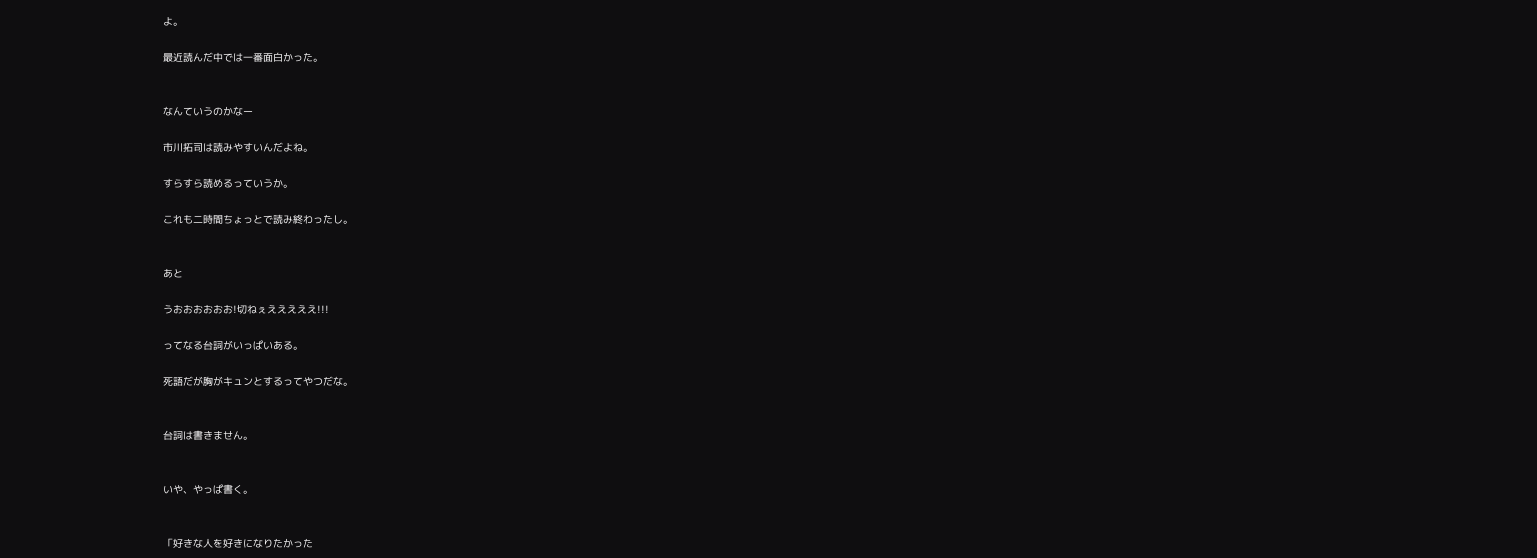よ。

最近読んだ中では一番面白かった。


なんていうのかなー

市川拓司は読みやすいんだよね。

すらすら読めるっていうか。

これも二時間ちょっとで読み終わったし。


あと

うおおおおおお!切ねぇえええええ!!!

ってなる台詞がいっぱいある。

死語だが胸がキュンとするってやつだな。


台詞は書きません。


いや、やっぱ書く。


「好きな人を好きになりたかった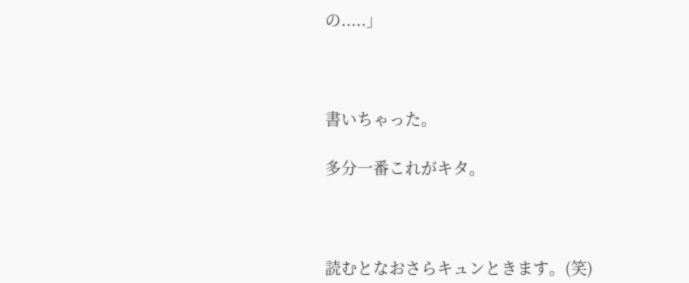の.....」



書いちゃった。

多分一番これがキタ。



読むとなおさらキュンときます。(笑)